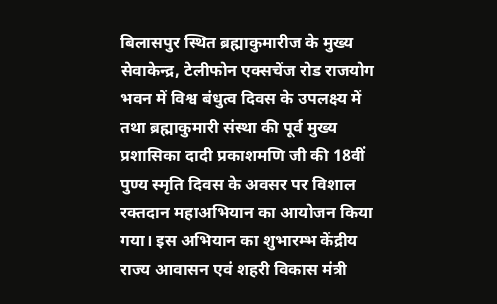बिलासपुर स्थित ब्रह्माकुमारीज के मुख्य सेवाकेन्द्र, टेलीफोन एक्सचेंज रोड राजयोग भवन में विश्व बंधुत्व दिवस के उपलक्ष्य में तथा ब्रह्माकुमारी संस्था की पूर्व मुख्य प्रशासिका दादी प्रकाशमणि जी की 18वीं पुण्य स्मृति दिवस के अवसर पर विशाल रक्तदान महाअभियान का आयोजन किया गया। इस अभियान का शुभारम्भ केंद्रीय राज्य आवासन एवं शहरी विकास मंत्री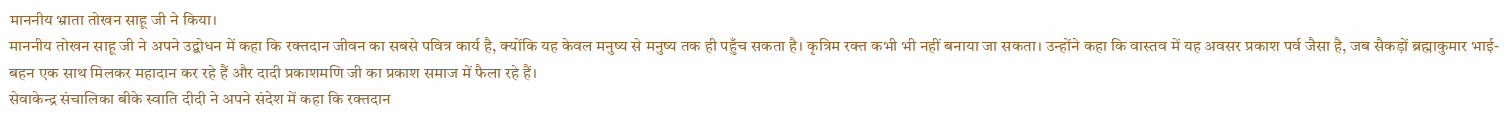माननीय भ्राता तोखन साहू जी ने किया।
माननीय तोखन साहू जी ने अपने उद्बोधन में कहा कि रक्तदान जीवन का सबसे पवित्र कार्य है, क्योंकि यह केवल मनुष्य से मनुष्य तक ही पहुँच सकता है। कृत्रिम रक्त कभी भी नहीं बनाया जा सकता। उन्होंने कहा कि वास्तव में यह अवसर प्रकाश पर्व जैसा है, जब सैकड़ों ब्रह्माकुमार भाई-बहन एक साथ मिलकर महादान कर रहे हैं और दादी प्रकाशमणि जी का प्रकाश समाज में फैला रहे हैं।
सेवाकेन्द्र संचालिका बीके स्वाति दीदी ने अपने संदेश में कहा कि रक्तदान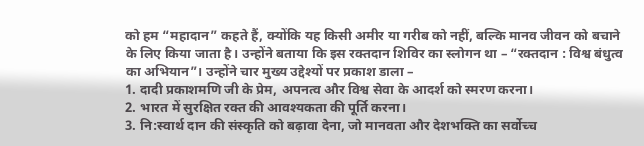को हम “महादान” कहते हैं, क्योंकि यह किसी अमीर या गरीब को नहीं, बल्कि मानव जीवन को बचाने के लिए किया जाता है। उन्होंने बताया कि इस रक्तदान शिविर का स्लोगन था – “रक्तदान : विश्व बंधुत्व का अभियान”। उन्होंने चार मुख्य उद्देश्यों पर प्रकाश डाला –
1. दादी प्रकाशमणि जी के प्रेम, अपनत्व और विश्व सेवा के आदर्श को स्मरण करना।
2. भारत में सुरक्षित रक्त की आवश्यकता की पूर्ति करना।
3. नि:स्वार्थ दान की संस्कृति को बढ़ावा देना, जो मानवता और देशभक्ति का सर्वोच्च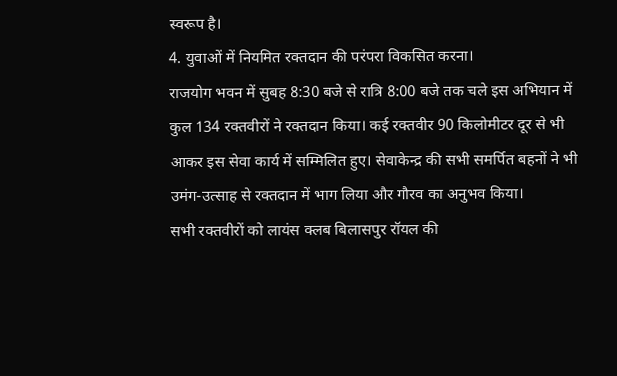स्वरूप है।
4. युवाओं में नियमित रक्तदान की परंपरा विकसित करना।
राजयोग भवन में सुबह 8:30 बजे से रात्रि 8:00 बजे तक चले इस अभियान में कुल 134 रक्तवीरों ने रक्तदान किया। कई रक्तवीर 90 किलोमीटर दूर से भी आकर इस सेवा कार्य में सम्मिलित हुए। सेवाकेन्द्र की सभी समर्पित बहनों ने भी उमंग-उत्साह से रक्तदान में भाग लिया और गौरव का अनुभव किया।
सभी रक्तवीरों को लायंस क्लब बिलासपुर रॉयल की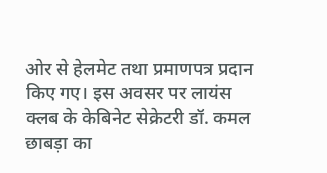ओर से हेलमेट तथा प्रमाणपत्र प्रदान किए गए। इस अवसर पर लायंस क्लब के केबिनेट सेक्रेटरी डॉ. कमल छाबड़ा का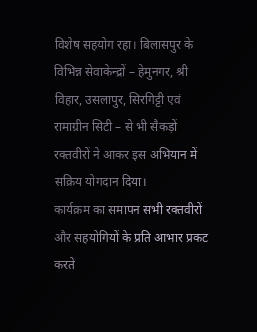विशेष सहयोग रहा। बिलासपुर के विभिन्न सेवाकेन्द्रों – हेमुनगर, श्री विहार, उसलापुर, सिरगिट्टी एवं रामाग्रीन सिटी – से भी सैकड़ों रक्तवीरों ने आकर इस अभियान में सक्रिय योगदान दिया।
कार्यक्रम का समापन सभी रक्तवीरों और सहयोगियों के प्रति आभार प्रकट करते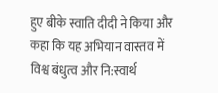हुए बीके स्वाति दीदी ने किया और कहा कि यह अभियान वास्तव में विश्व बंधुत्व और नि:स्वार्थ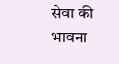सेवा की भावना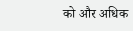को और अधिक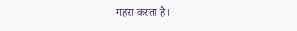गहरा करता है।